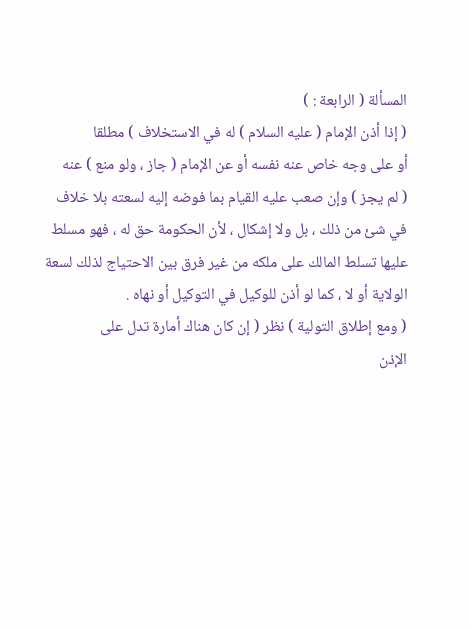المسألة ( الرابعة : )
( إذا أذن الإمام ( عليه السلام ) له في الاستخلاف ) مطلقا
أو على وجه خاص عنه نفسه أو عن الإمام ( جاز ، ولو منع ) عنه
( لم يجز ) وإن صعب عليه القيام بما فوضه إليه لسعته بلا خلاف
في شئ من ذلك ، بل ولا إشكال ، لأن الحكومة حق له ، فهو مسلط
عليها تسلط المالك على ملكه من غير فرق بين الاحتياج لذلك لسعة
الولاية أو لا ، كما لو أذن للوكيل في التوكيل أو نهاه .
( ومع إطلاق التولية ) نظر ( إن كان هناك أمارة تدل على
الإذن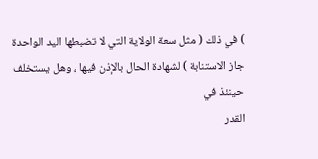) في ذلك ( مثل سعة الولاية التي لا تضبطها اليد الواحدة
جاز الاستنابة ) لشهادة الحال بالإذن فيها ، وهل يستخلف حينئذ في
القدر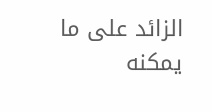الزائد على ما يمكنه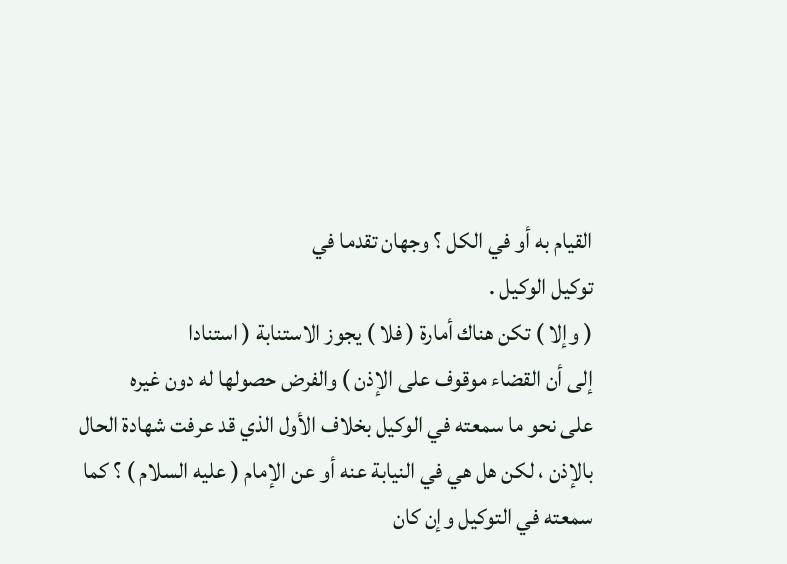القيام به أو في الكل ؟ وجهان تقدما في
توكيل الوكيل .
( وإلا ) تكن هناك أمارة ( فلا ) يجوز الاستنابة ( استنادا
إلى أن القضاء موقوف على الإذن ) والفرض حصولها له دون غيره
على نحو ما سمعته في الوكيل بخلاف الأول الذي قد عرفت شهادة الحال
بالإذن ، لكن هل هي في النيابة عنه أو عن الإمام ( عليه السلام ) ؟ كما
سمعته في التوكيل وإن كان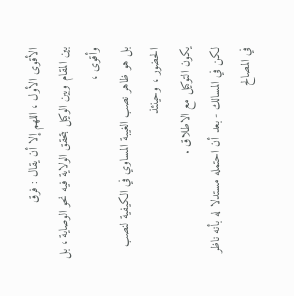الأقوى الأول ، اللهم إلا أن يقال : فرق
بين المقام وبين الوكيل بتحقق الولاية فيه نحو الوصاية ، بل وأقوى ،
بل هو ظاهر نصب الغيبة المساوي في الكيفية لنصب الحضور ، وحينئذ
يكون التوكيل مع الاطلاق .
لكن في المسالك - بعد أن احتمله مستدلا له بأنه ناظر في المصالح